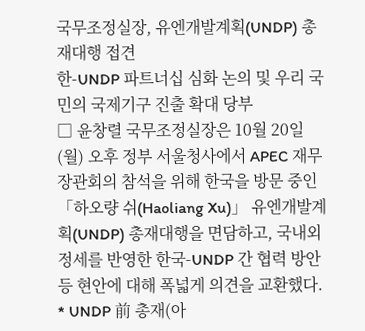국무조정실장, 유엔개발계획(UNDP) 총재대행 접견
한-UNDP 파트너십 심화 논의 및 우리 국민의 국제기구 진출 확대 당부
□ 윤창렬 국무조정실장은 10월 20일(월) 오후 정부 서울청사에서 APEC 재무장관회의 참석을 위해 한국을 방문 중인 「하오량 쉬(Haoliang Xu)」 유엔개발계획(UNDP) 총재대행을 면담하고, 국내외 정세를 반영한 한국-UNDP 간 협력 방안 등 현안에 대해 폭넓게 의견을 교환했다.
* UNDP 前 총재(아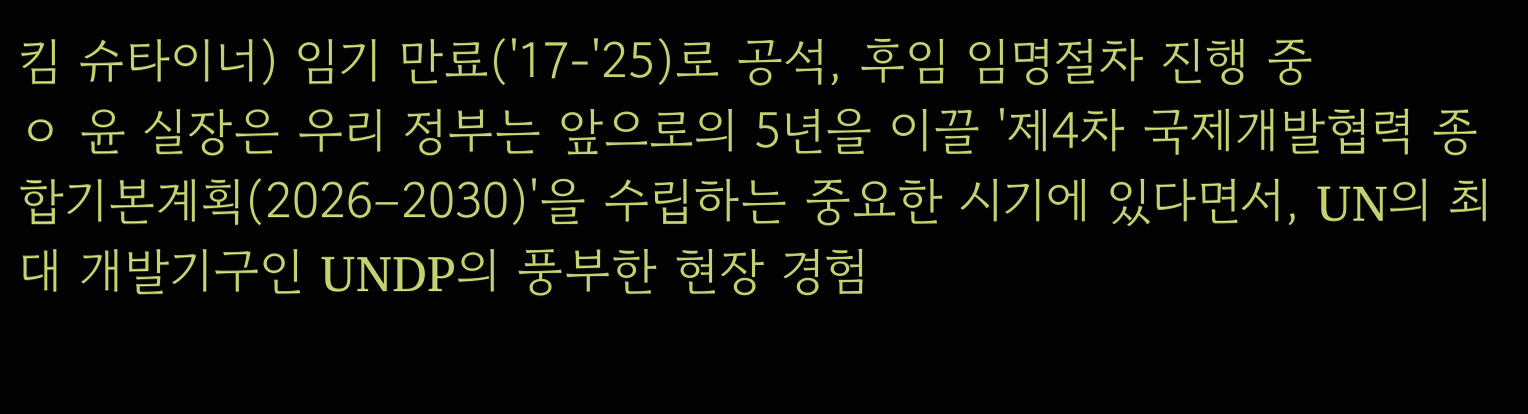킴 슈타이너) 임기 만료('17-'25)로 공석, 후임 임명절차 진행 중
ㅇ 윤 실장은 우리 정부는 앞으로의 5년을 이끌 '제4차 국제개발협력 종합기본계획(2026–2030)'을 수립하는 중요한 시기에 있다면서, UN의 최대 개발기구인 UNDP의 풍부한 현장 경험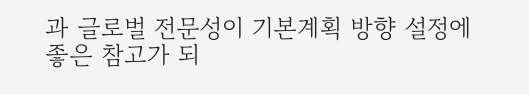과 글로벌 전문성이 기본계획 방향 설정에 좋은 참고가 되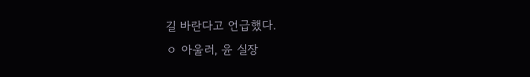길 바란다고 언급했다.
ㅇ 아울러, 윤 실장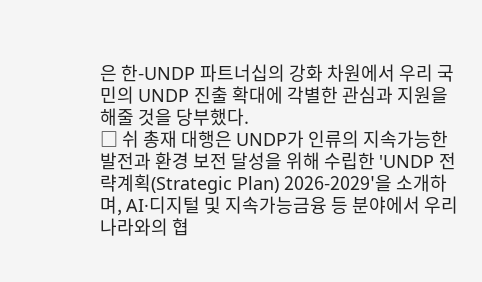은 한-UNDP 파트너십의 강화 차원에서 우리 국민의 UNDP 진출 확대에 각별한 관심과 지원을 해줄 것을 당부했다.
□ 쉬 총재 대행은 UNDP가 인류의 지속가능한 발전과 환경 보전 달성을 위해 수립한 'UNDP 전략계획(Strategic Plan) 2026-2029'을 소개하며, AI·디지털 및 지속가능금융 등 분야에서 우리나라와의 협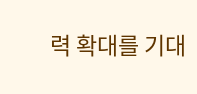력 확대를 기대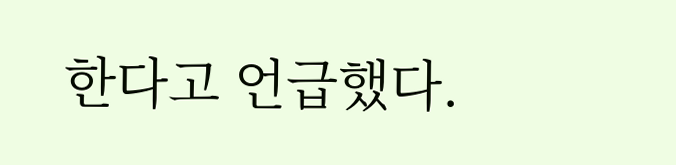한다고 언급했다.